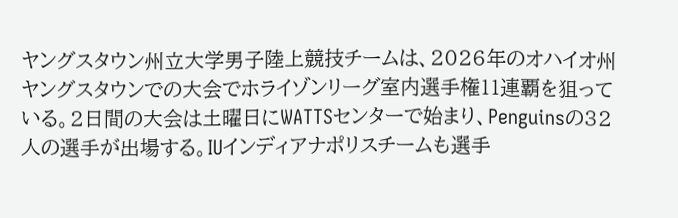ヤングスタウン州立大学男子陸上競技チームは、2026年のオハイオ州ヤングスタウンでの大会でホライゾンリーグ室内選手権11連覇を狙っている。2日間の大会は土曜日にWATTSセンターで始まり、Penguinsの32人の選手が出場する。IUインディアナポリスチームも選手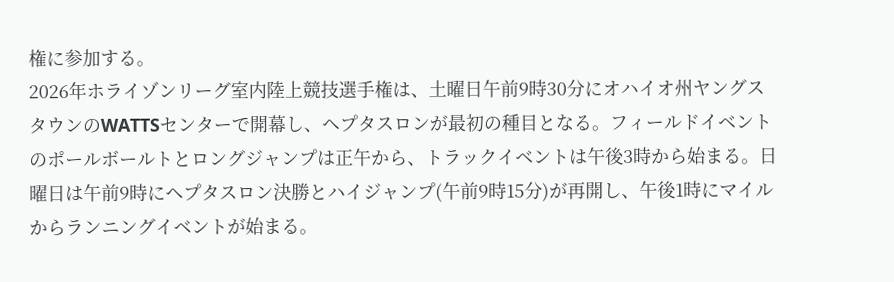権に参加する。
2026年ホライゾンリーグ室内陸上競技選手権は、土曜日午前9時30分にオハイオ州ヤングスタウンのWATTSセンターで開幕し、ヘプタスロンが最初の種目となる。フィールドイベントのポールボールトとロングジャンプは正午から、トラックイベントは午後3時から始まる。日曜日は午前9時にヘプタスロン決勝とハイジャンプ(午前9時15分)が再開し、午後1時にマイルからランニングイベントが始まる。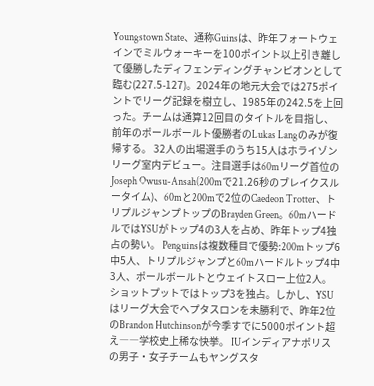Youngstown State、通称Guinsは、昨年フォートウェインでミルウォーキーを100ポイント以上引き離して優勝したディフェンディングチャンピオンとして臨む(227.5-127)。2024年の地元大会では275ポイントでリーグ記録を樹立し、1985年の242.5を上回った。チームは通算12回目のタイトルを目指し、前年のポールボールト優勝者のLukas Langのみが復帰する。 32人の出場選手のうち15人はホライゾンリーグ室内デビュー。注目選手は60mリーグ首位のJoseph Owusu-Ansah(200mで21.26秒のブレイクスルータイム)、60mと200mで2位のCaedeon Trotter、トリプルジャンプトップのBrayden Green。60mハードルではYSUがトップ4の3人を占め、昨年トップ4独占の勢い。 Penguinsは複数種目で優勢:200mトップ6中5人、トリプルジャンプと60mハードルトップ4中3人、ポールボールトとウェイトスロー上位2人。ショットプットではトップ3を独占。しかし、YSUはリーグ大会でヘプタスロンを未勝利で、昨年2位のBrandon Hutchinsonが今季すでに5000ポイント超え――学校史上稀な快挙。 IUインディアナポリスの男子・女子チームもヤングスタ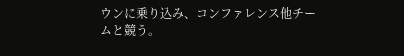ウンに乗り込み、コンファレンス他チームと競う。